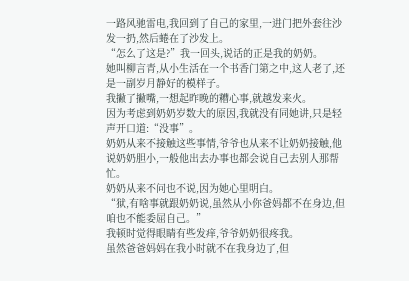一路风驰雷电,我回到了自己的家里,一进门把外套往沙发一扔,然后蜷在了沙发上。
“怎么了这是?”我一回头,说话的正是我的奶奶。
她叫柳言青,从小生活在一个书香门第之中,这人老了,还是一副岁月静好的模样子。
我撇了撇嘴,一想起昨晚的糟心事,就越发来火。
因为考虑到奶奶岁数大的原因,我就没有同她讲,只是轻声开口道:“没事”。
奶奶从来不接触这些事情,爷爷也从来不让奶奶接触,他说奶奶胆小,一般他出去办事也都会说自己去别人那帮忙。
奶奶从来不问也不说,因为她心里明白。
“狱,有啥事就跟奶奶说,虽然从小你爸妈都不在身边,但咱也不能委屈自己。”
我顿时觉得眼睛有些发痒,爷爷奶奶很疼我。
虽然爸爸妈妈在我小时就不在我身边了,但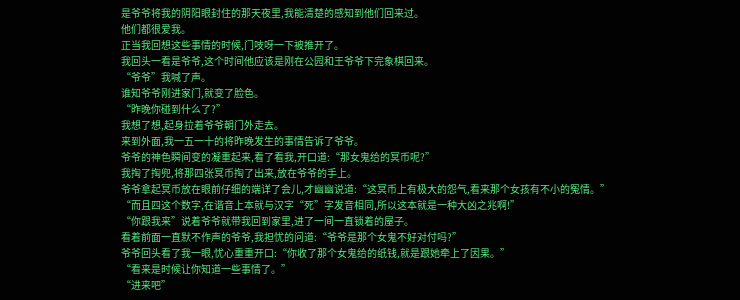是爷爷将我的阴阳眼封住的那天夜里,我能清楚的感知到他们回来过。
他们都很爱我。
正当我回想这些事情的时候,门吱呀一下被推开了。
我回头一看是爷爷,这个时间他应该是刚在公园和王爷爷下完象棋回来。
“爷爷”我喊了声。
谁知爷爷刚进家门,就变了脸色。
“昨晚你碰到什么了?”
我想了想,起身拉着爷爷朝门外走去。
来到外面,我一五一十的将昨晚发生的事情告诉了爷爷。
爷爷的神色瞬间变的凝重起来,看了看我,开口道:“那女鬼给的冥币呢?”
我掏了掏兜,将那四张冥币掏了出来,放在爷爷的手上。
爷爷拿起冥币放在眼前仔细的端详了会儿,才幽幽说道:“这冥币上有极大的怨气,看来那个女孩有不小的冤情。”
“而且四这个数字,在谐音上本就与汉字“死”字发音相同,所以这本就是一种大凶之兆啊!”
“你跟我来”说着爷爷就带我回到家里,进了一间一直锁着的屋子。
看着前面一直默不作声的爷爷,我担忧的问道:“爷爷是那个女鬼不好对付吗?”
爷爷回头看了我一眼,忧心重重开口:“你收了那个女鬼给的纸钱,就是跟她牵上了因果。”
“看来是时候让你知道一些事情了。”
“进来吧”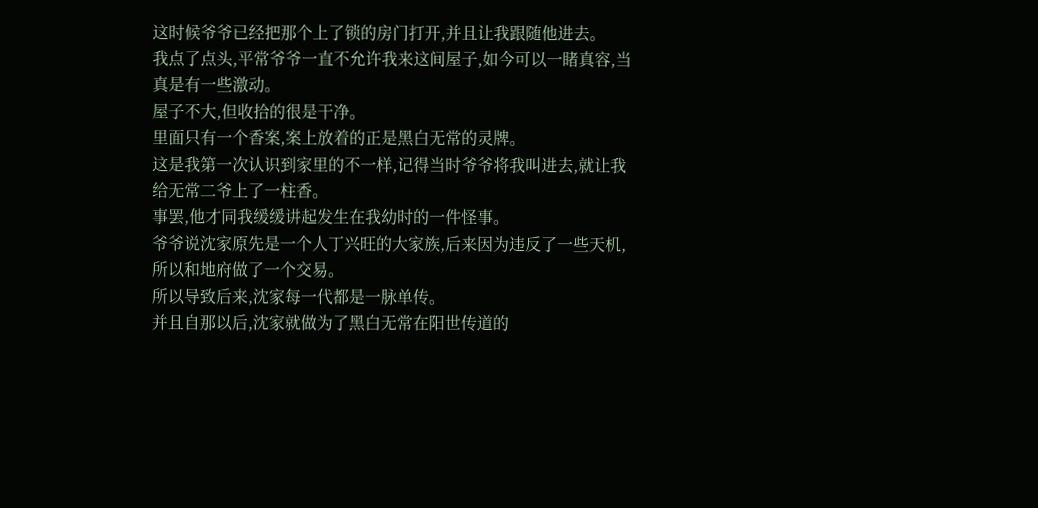这时候爷爷已经把那个上了锁的房门打开,并且让我跟随他进去。
我点了点头,平常爷爷一直不允许我来这间屋子,如今可以一睹真容,当真是有一些激动。
屋子不大,但收拾的很是干净。
里面只有一个香案,案上放着的正是黑白无常的灵牌。
这是我第一次认识到家里的不一样,记得当时爷爷将我叫进去,就让我给无常二爷上了一柱香。
事罢,他才同我缓缓讲起发生在我幼时的一件怪事。
爷爷说沈家原先是一个人丁兴旺的大家族,后来因为违反了一些天机,所以和地府做了一个交易。
所以导致后来,沈家每一代都是一脉单传。
并且自那以后,沈家就做为了黑白无常在阳世传道的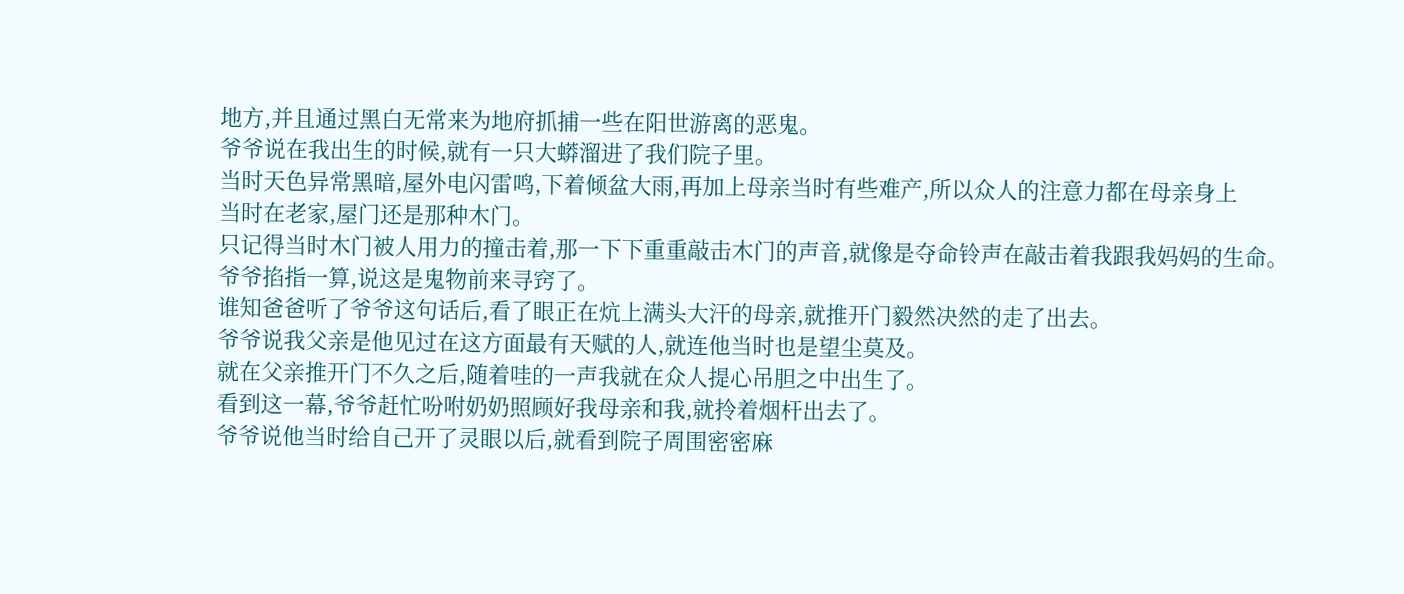地方,并且通过黑白无常来为地府抓捕一些在阳世游离的恶鬼。
爷爷说在我出生的时候,就有一只大蟒溜进了我们院子里。
当时天色异常黑暗,屋外电闪雷鸣,下着倾盆大雨,再加上母亲当时有些难产,所以众人的注意力都在母亲身上
当时在老家,屋门还是那种木门。
只记得当时木门被人用力的撞击着,那一下下重重敲击木门的声音,就像是夺命铃声在敲击着我跟我妈妈的生命。
爷爷掐指一算,说这是鬼物前来寻窍了。
谁知爸爸听了爷爷这句话后,看了眼正在炕上满头大汗的母亲,就推开门毅然决然的走了出去。
爷爷说我父亲是他见过在这方面最有天赋的人,就连他当时也是望尘莫及。
就在父亲推开门不久之后,随着哇的一声我就在众人提心吊胆之中出生了。
看到这一幕,爷爷赶忙吩咐奶奶照顾好我母亲和我,就拎着烟杆出去了。
爷爷说他当时给自己开了灵眼以后,就看到院子周围密密麻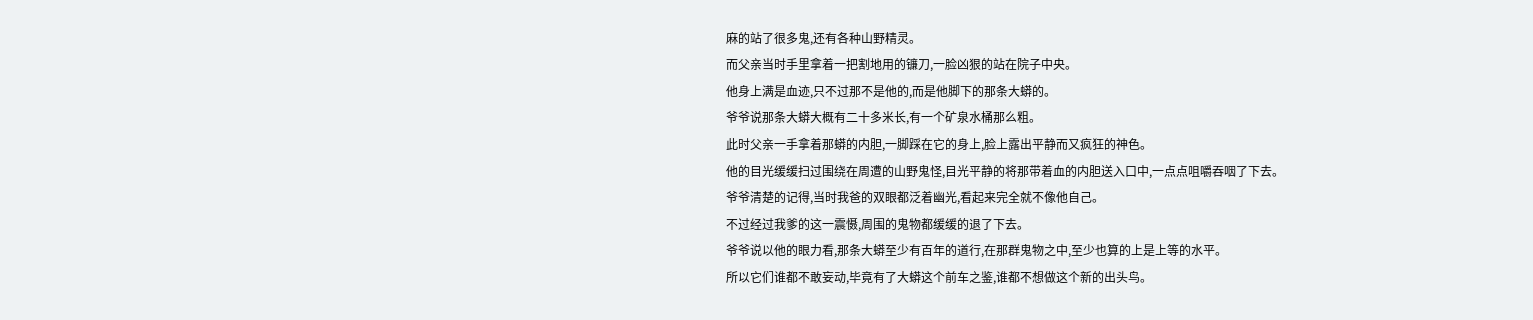麻的站了很多鬼,还有各种山野精灵。
而父亲当时手里拿着一把割地用的镰刀,一脸凶狠的站在院子中央。
他身上满是血迹,只不过那不是他的,而是他脚下的那条大蟒的。
爷爷说那条大蟒大概有二十多米长,有一个矿泉水桶那么粗。
此时父亲一手拿着那蟒的内胆,一脚踩在它的身上,脸上露出平静而又疯狂的神色。
他的目光缓缓扫过围绕在周遭的山野鬼怪,目光平静的将那带着血的内胆送入口中,一点点咀嚼吞咽了下去。
爷爷清楚的记得,当时我爸的双眼都泛着幽光,看起来完全就不像他自己。
不过经过我爹的这一震慑,周围的鬼物都缓缓的退了下去。
爷爷说以他的眼力看,那条大蟒至少有百年的道行,在那群鬼物之中,至少也算的上是上等的水平。
所以它们谁都不敢妄动,毕竟有了大蟒这个前车之鉴,谁都不想做这个新的出头鸟。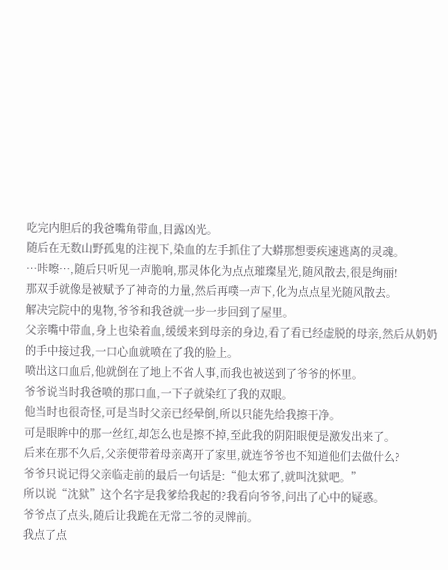吃完内胆后的我爸嘴角带血,目露凶光。
随后在无数山野孤鬼的注视下,染血的左手抓住了大蟒那想要疾速逃离的灵魂。
…咔嚓…,随后只听见一声脆响,那灵体化为点点璀璨星光,随风散去,很是绚丽!
那双手就像是被赋予了神奇的力量,然后再噗一声下,化为点点星光随风散去。
解决完院中的鬼物,爷爷和我爸就一步一步回到了屋里。
父亲嘴中带血,身上也染着血,缓缓来到母亲的身边,看了看已经虚脱的母亲,然后从奶奶的手中接过我,一口心血就喷在了我的脸上。
喷出这口血后,他就倒在了地上不省人事,而我也被送到了爷爷的怀里。
爷爷说当时我爸喷的那口血,一下子就染红了我的双眼。
他当时也很奇怪,可是当时父亲已经晕倒,所以只能先给我擦干净。
可是眼眸中的那一丝红,却怎么也是擦不掉,至此我的阴阳眼便是激发出来了。
后来在那不久后,父亲便带着母亲离开了家里,就连爷爷也不知道他们去做什么?
爷爷只说记得父亲临走前的最后一句话是:“他太邪了,就叫沈狱吧。”
所以说“沈狱”这个名字是我爹给我起的?我看向爷爷,问出了心中的疑惑。
爷爷点了点头,随后让我跪在无常二爷的灵牌前。
我点了点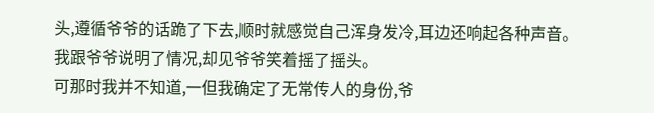头,遵循爷爷的话跪了下去,顺时就感觉自己浑身发冷,耳边还响起各种声音。
我跟爷爷说明了情况,却见爷爷笑着摇了摇头。
可那时我并不知道,一但我确定了无常传人的身份,爷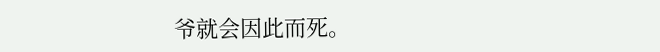爷就会因此而死。